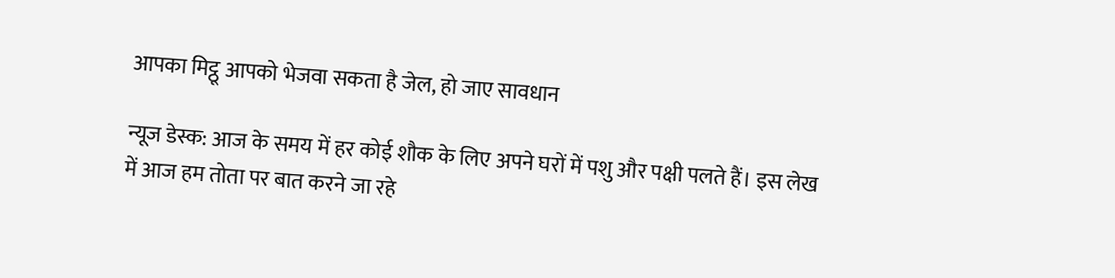आपका मिट्ठू आपको भेजवा सकता है जेल, हो जाए सावधान

न्यूज डेस्क: आज के समय में हर कोई शौक के लिए अपने घरों में पशु और पक्षी पलते हैं। इस लेख में आज हम तोता पर बात करने जा रहे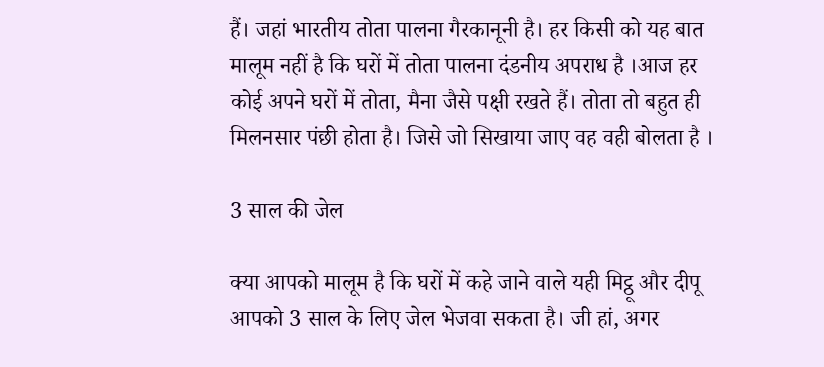हैं। जहां भारतीय तोता पालना गैरकानूनी है। हर किसी को यह बात मालूम नहीं है कि घरों में तोता पालना दंडनीय अपराध है ।आज हर कोई अपने घरों में तोता, मैना जैसे पक्षी रखते हैं। तोता तो बहुत ही मिलनसार पंछी होता है। जिसे जो सिखाया जाए वह वही बोलता है ।

3 साल की जेल

क्या आपको मालूम है कि घरों में कहे जाने वाले यही मिट्ठू और दीपू आपको 3 साल के लिए जेल भेजवा सकता है। जी हां, अगर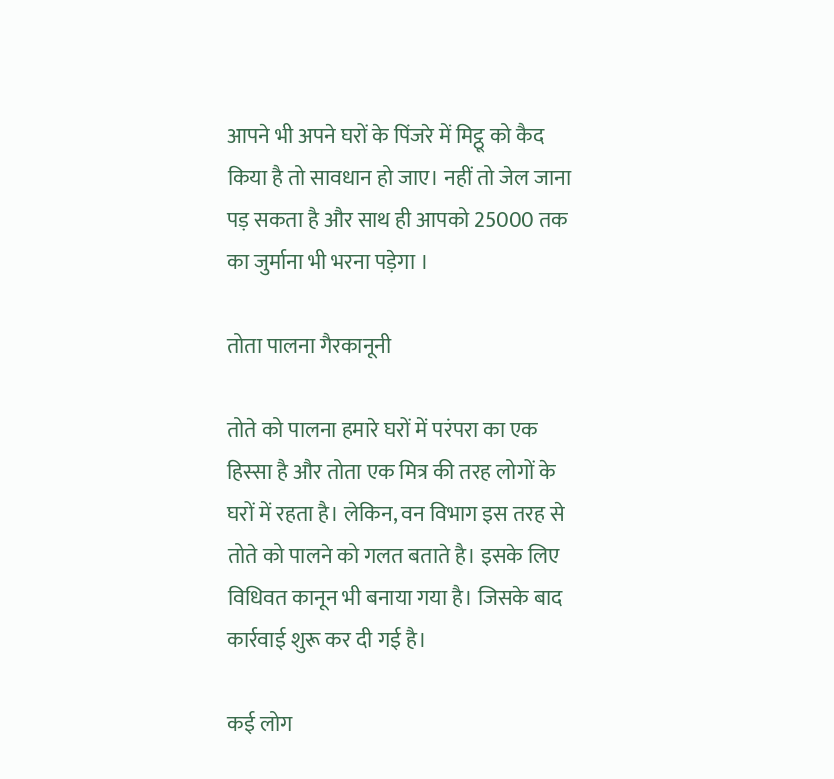आपने भी अपने घरों के पिंजरे में मिट्ठू को कैद किया है तो सावधान हो जाए। नहीं तो जेल जाना पड़ सकता है और साथ ही आपको 25000 तक का जुर्माना भी भरना पड़ेगा ।

तोता पालना गैरकानूनी

तोते को पालना हमारे घरों में परंपरा का एक हिस्सा है और तोता एक मित्र की तरह लोगों के घरों में रहता है। लेकिन, वन विभाग इस तरह से तोते को पालने को गलत बताते है। इसके लिए विधिवत कानून भी बनाया गया है। जिसके बाद कार्रवाई शुरू कर दी गई है।

कई लोग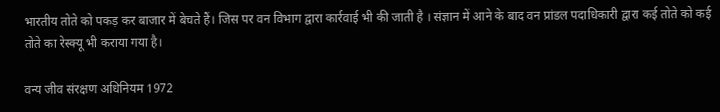भारतीय तोते को पकड़ कर बाजार में बेचते हैं। जिस पर वन विभाग द्वारा कार्रवाई भी की जाती है । संज्ञान में आने के बाद वन प्रांडल पदाधिकारी द्वारा कई तोते को कई तोते का रेस्क्यू भी कराया गया है।

वन्य जीव संरक्षण अधिनियम 1972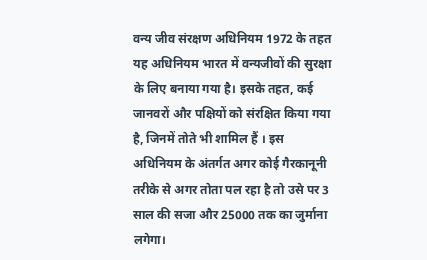वन्य जीव संरक्षण अधिनियम 1972 के तहत यह अधिनियम भारत में वन्यजीवों की सुरक्षा के लिए बनाया गया है। इसके तहत, कई जानवरों और पक्षियों को संरक्षित किया गया है, जिनमें तोते भी शामिल हैं । इस अधिनियम के अंतर्गत अगर कोई गैरकानूनी तरीके से अगर तोता पल रहा है तो उसे पर 3 साल की सजा और 25000 तक का जुर्माना लगेगा।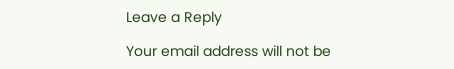Leave a Reply

Your email address will not be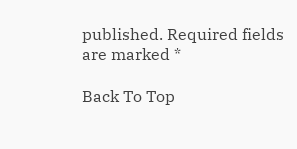published. Required fields are marked *

Back To Top